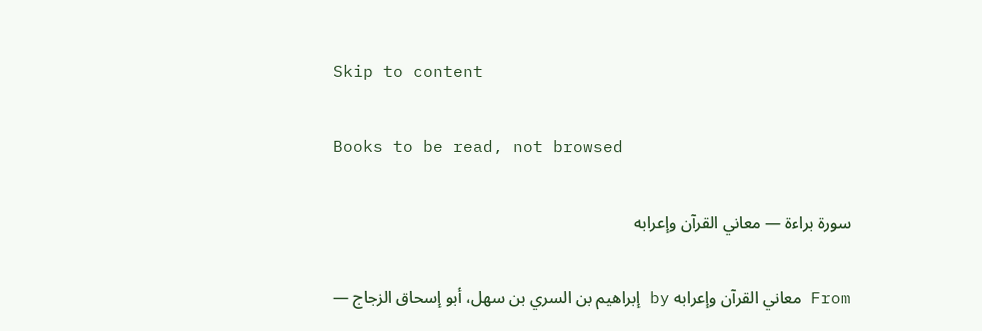Skip to content

Books to be read, not browsed

سورة براءة — معاني القرآن وإعرابه

From معاني القرآن وإعرابه by إبراهيم بن السري بن سهل، أبو إسحاق الزجاج —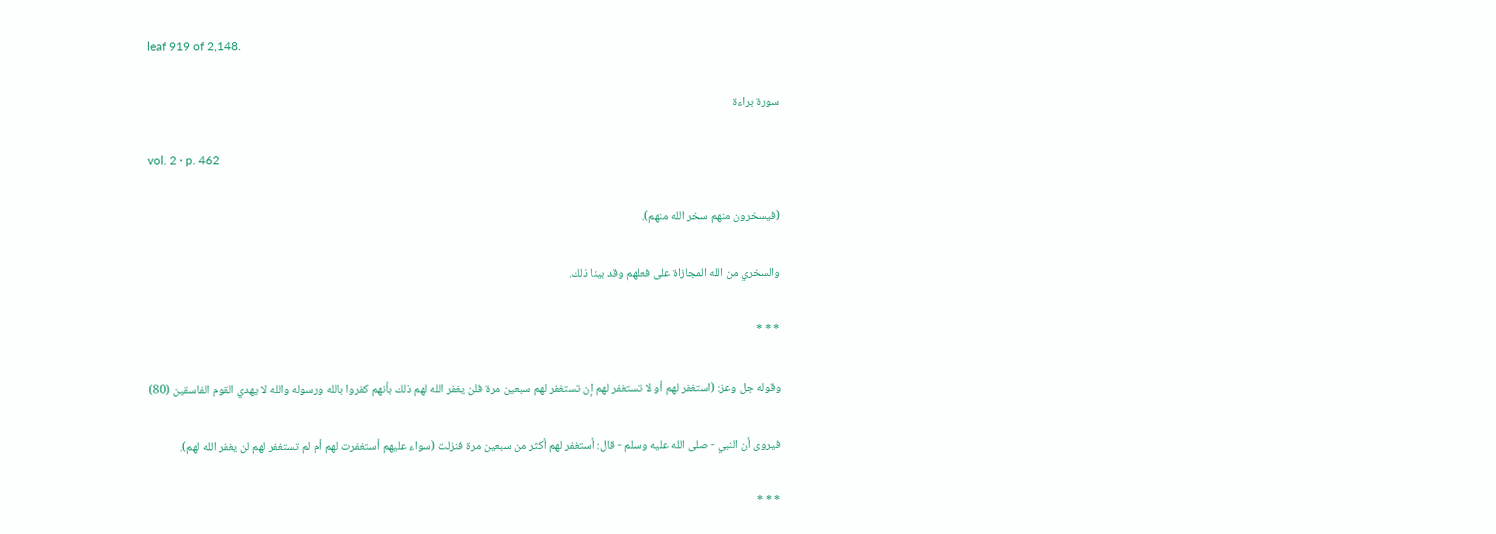leaf 919 of 2,148.

سورة براءة

vol. 2 · p. 462

(فيسخرون منهم سخر الله منهم).

والسخري من الله المجازاة على فعلهم وقد بينا ذلك.

* * *

وقوله جل وعز: (استغفر لهم أو لا تستغفر لهم إن تستغفر لهم سبعين مرة فلن يغفر الله لهم ذلك بأنهم كفروا بالله ورسوله والله لا يهدي القوم الفاسقين (80)

فيروى أن النبي - صلى الله عليه وسلم - قال: أستغفر لهم أكثر من سبعين مرة فنزلت (سواء عليهم أستغفرت لهم أم لم تستغفر لهم لن يغفر الله لهم).

* * *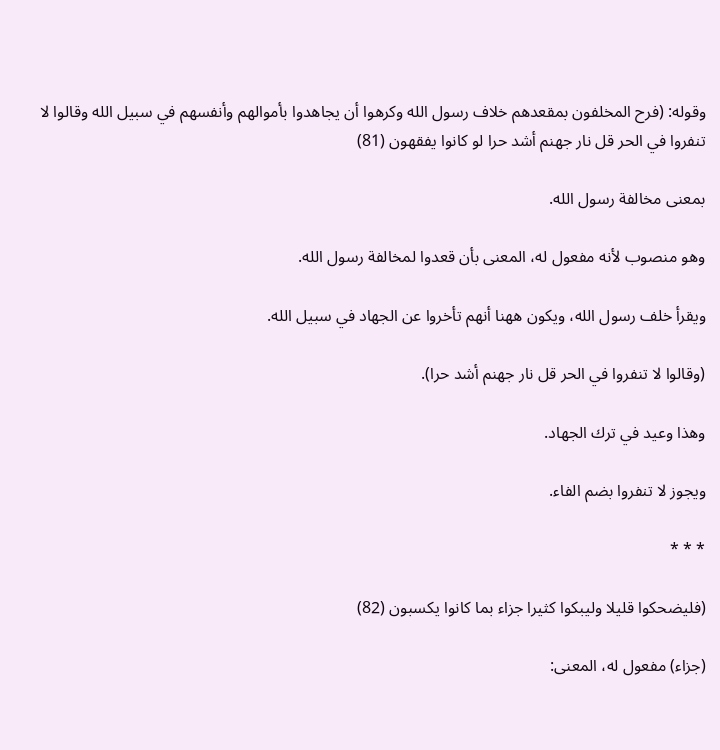وقوله: (فرح المخلفون بمقعدهم خلاف رسول الله وكرهوا أن يجاهدوا بأموالهم وأنفسهم في سبيل الله وقالوا لا تنفروا في الحر قل نار جهنم أشد حرا لو كانوا يفقهون (81)

بمعنى مخالفة رسول الله.

وهو منصوب لأنه مفعول له، المعنى بأن قعدوا لمخالفة رسول الله.

ويقرأ خلف رسول الله، ويكون ههنا أنهم تأخروا عن الجهاد في سبيل الله.

(وقالوا لا تنفروا في الحر قل نار جهنم أشد حرا).

وهذا وعيد في ترك الجهاد.

ويجوز لا تنفروا بضم الفاء.

* * *

(فليضحكوا قليلا وليبكوا كثيرا جزاء بما كانوا يكسبون (82)

(جزاء) مفعول له، المعنى: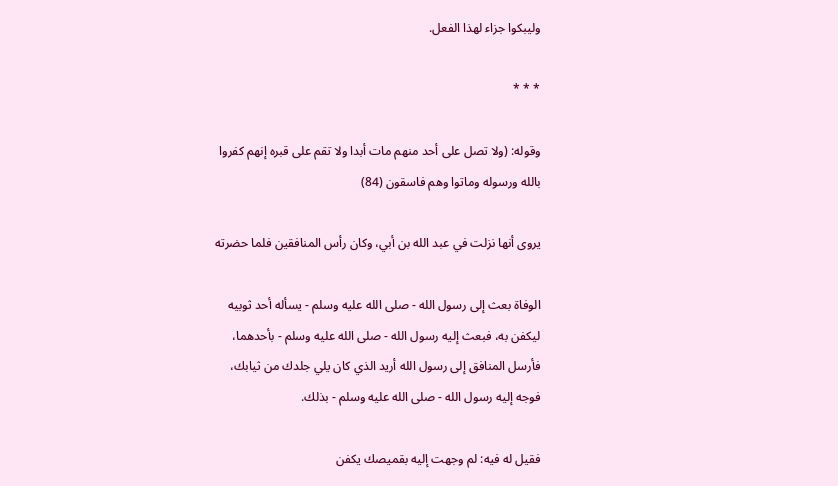وليبكوا جزاء لهذا الفعل.

* * *

وقوله: (ولا تصل على أحد منهم مات أبدا ولا تقم على قبره إنهم كفروا بالله ورسوله وماتوا وهم فاسقون (84)

يروى أنها نزلت في عبد الله بن أبي، وكان رأس المنافقين فلما حضرته

الوفاة بعث إلى رسول الله - صلى الله عليه وسلم - يسأله أحد ثوبيه ليكفن به، فبعث إليه رسول الله - صلى الله عليه وسلم - بأحدهما، فأرسل المنافق إلى رسول الله أريد الذي كان يلي جلدك من ثيابك، فوجه إليه رسول الله - صلى الله عليه وسلم - بذلك.

فقيل له فيه: لم وجهت إليه بقميصك يكفن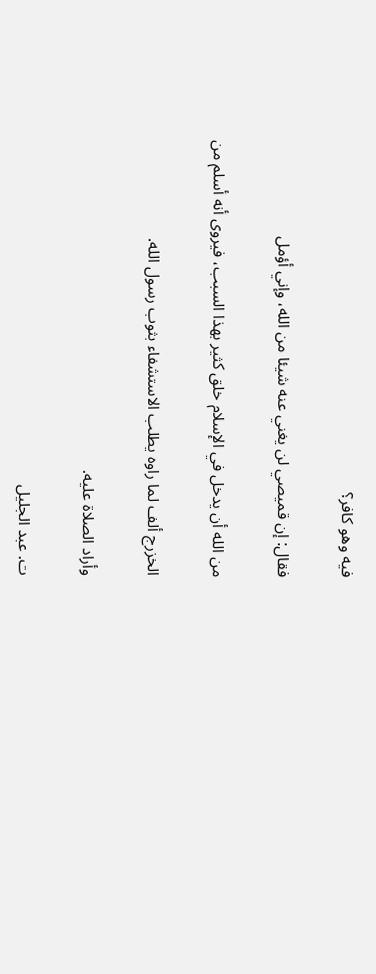فيه وهو كافر؟

فقال: إن قميصي لن يغني عنه شيئا من الله، وإني أؤمل

من الله أن يدخل في الإسلام خلق كثير بهذا السبب، فيروى أنه أسلم من

الخزرج ألف لما راوه يطلب الاستشفاء بثوب رسول الله.

وأراد الصلاة عليه.

ت. عبد الجليل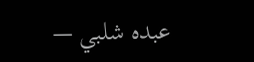عبده شلبي —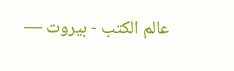عالم الكتب - بيروت —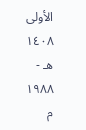الأولى ١٤٠٨ هـ - ١٩٨٨ م